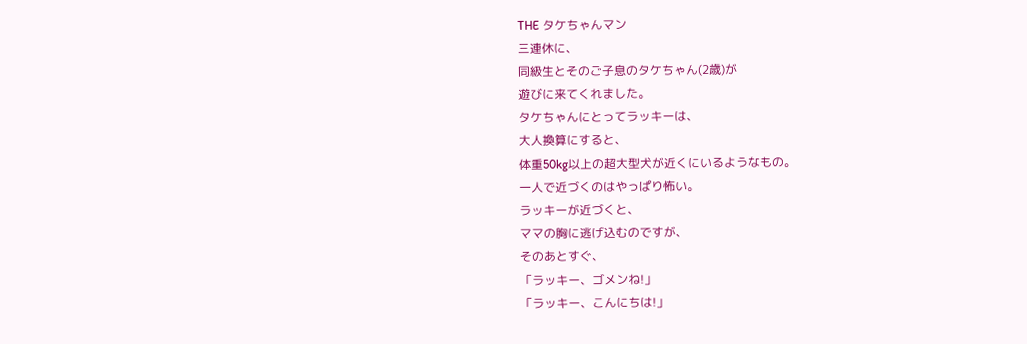THE タケちゃんマン
三連休に、
同級生とそのご子息のタケちゃん(2歳)が
遊びに来てくれました。
タケちゃんにとってラッキーは、
大人換算にすると、
体重50kg以上の超大型犬が近くにいるようなもの。
一人で近づくのはやっぱり怖い。
ラッキーが近づくと、
ママの胸に逃げ込むのですが、
そのあとすぐ、
「ラッキー、ゴメンね!」
「ラッキー、こんにちは!」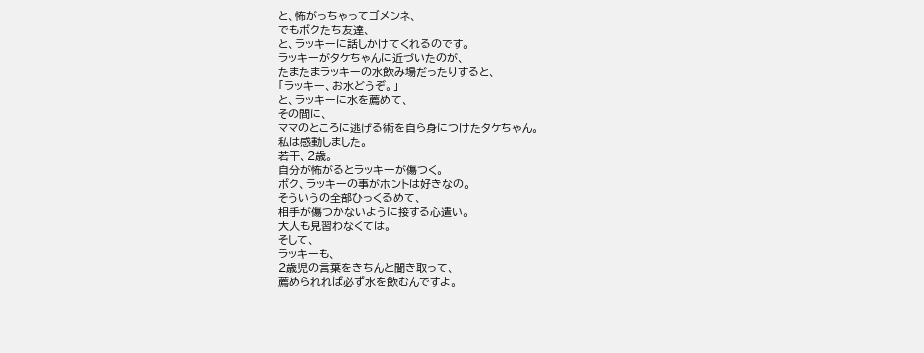と、怖がっちゃってゴメンネ、
でもボクたち友達、
と、ラッキーに話しかけてくれるのです。
ラッキーがタケちゃんに近づいたのが、
たまたまラッキーの水飲み場だったりすると、
「ラッキー、お水どうぞ。」
と、ラッキーに水を薦めて、
その間に、
ママのところに逃げる術を自ら身につけたタケちゃん。
私は感動しました。
若干、2歳。
自分が怖がるとラッキーが傷つく。
ボク、ラッキーの事がホントは好きなの。
そういうの全部ひっくるめて、
相手が傷つかないように接する心遣い。
大人も見習わなくては。
そして、
ラッキーも、
2歳児の言葉をきちんと聞き取って、
薦められれば必ず水を飲むんですよ。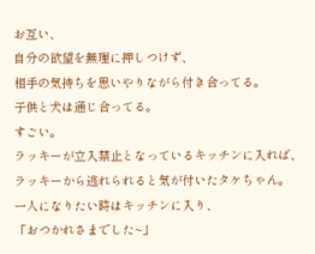お互い、
自分の欲望を無理に押しつけず、
相手の気持ちを思いやりながら付き合ってる。
子供と犬は通じ合ってる。
すごい。
ラッキーが立入禁止となっているキッチンに入れば、
ラッキーから逃れられると気が付いたタケちゃん。
一人になりたい時はキッチンに入り、
「おつかれさまでした~」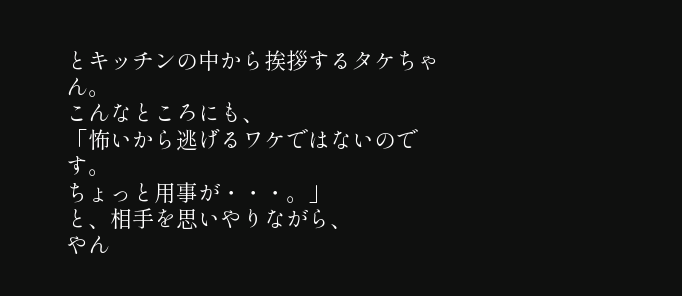とキッチンの中から挨拶するタケちゃん。
こんなところにも、
「怖いから逃げるワケではないのです。
ちょっと用事が・・・。」
と、相手を思いやりながら、
やん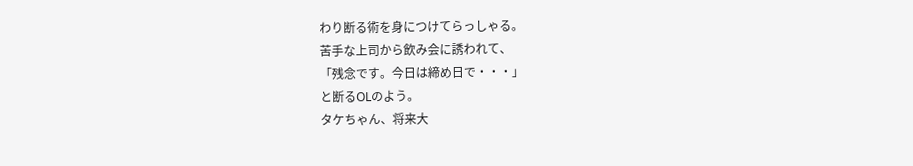わり断る術を身につけてらっしゃる。
苦手な上司から飲み会に誘われて、
「残念です。今日は締め日で・・・」
と断るOLのよう。
タケちゃん、将来大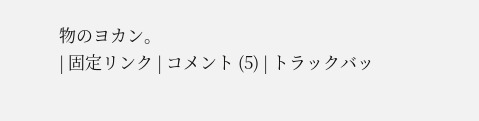物のヨカン。
| 固定リンク | コメント (5) | トラックバッ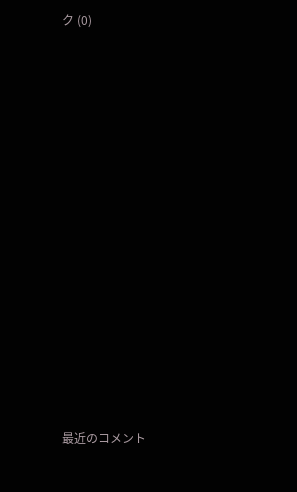ク (0)


















最近のコメント